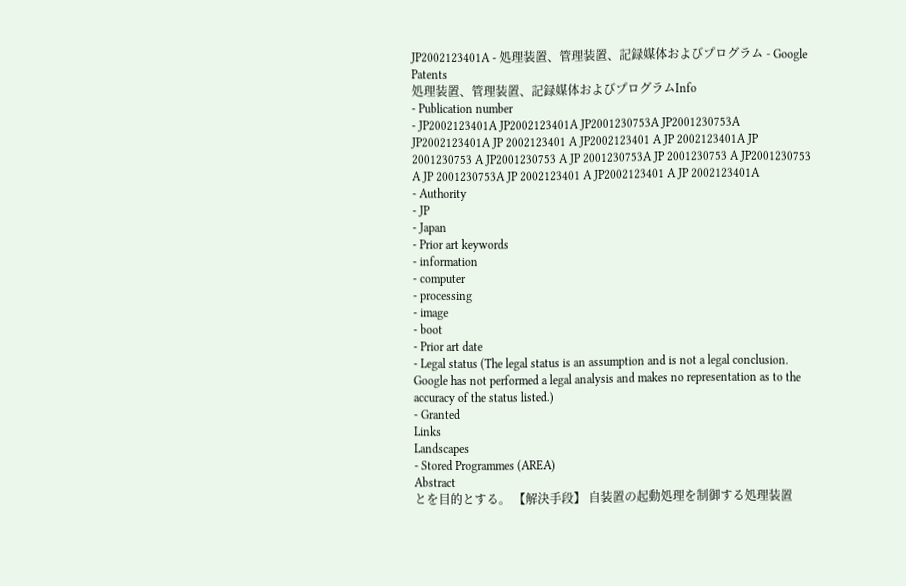JP2002123401A - 処理装置、管理装置、記録媒体およびプログラム - Google Patents
処理装置、管理装置、記録媒体およびプログラムInfo
- Publication number
- JP2002123401A JP2002123401A JP2001230753A JP2001230753A JP2002123401A JP 2002123401 A JP2002123401 A JP 2002123401A JP 2001230753 A JP2001230753 A JP 2001230753A JP 2001230753 A JP2001230753 A JP 2001230753A JP 2002123401 A JP2002123401 A JP 2002123401A
- Authority
- JP
- Japan
- Prior art keywords
- information
- computer
- processing
- image
- boot
- Prior art date
- Legal status (The legal status is an assumption and is not a legal conclusion. Google has not performed a legal analysis and makes no representation as to the accuracy of the status listed.)
- Granted
Links
Landscapes
- Stored Programmes (AREA)
Abstract
とを目的とする。 【解決手段】 自装置の起動処理を制御する処理装置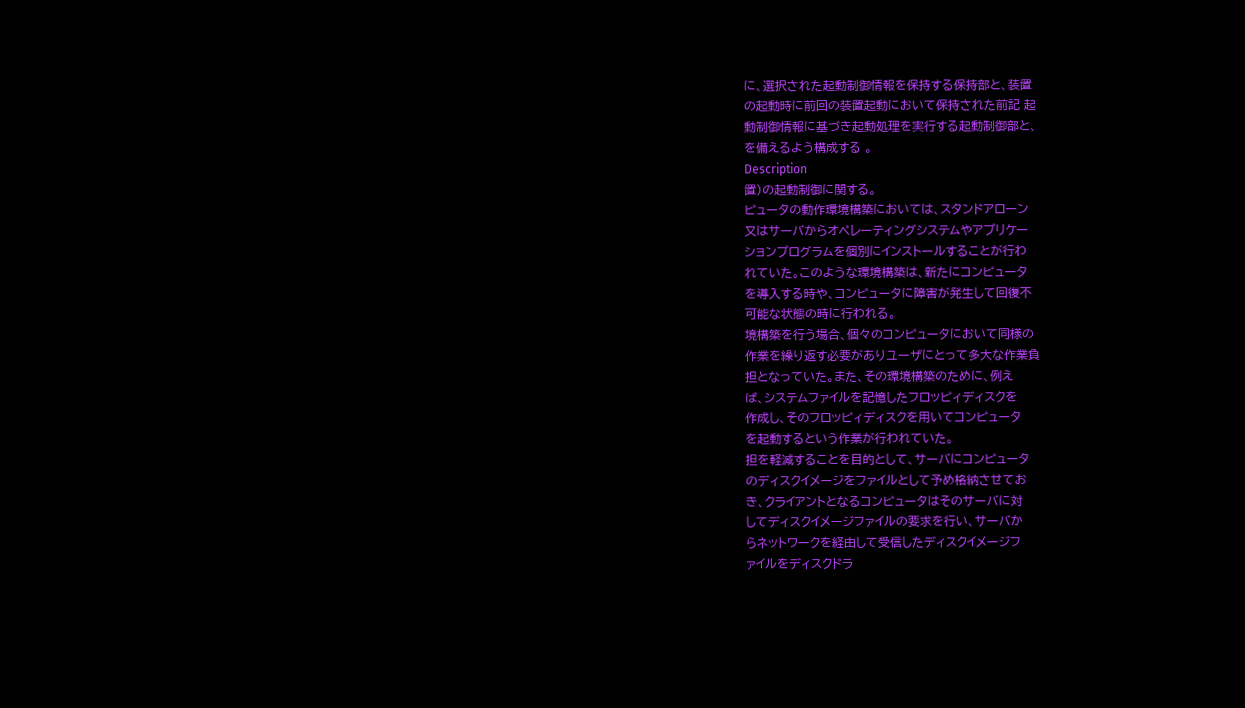に、選択された起動制御情報を保持する保持部と、装置
の起動時に前回の装置起動において保持された前記 起
動制御情報に基づき起動処理を実行する起動制御部と、
を備えるよう構成する 。
Description
置)の起動制御に関する。
ピュータの動作環境構築においては、スタンドアローン
又はサーバからオペレーティングシステムやアプリケー
ションプログラムを個別にインストールすることが行わ
れていた。このような環境構築は、新たにコンピュータ
を導入する時や、コンピュータに障害が発生して回復不
可能な状態の時に行われる。
境構築を行う場合、個々のコンピュータにおいて同様の
作業を繰り返す必要がありユーザにとって多大な作業負
担となっていた。また、その環境構築のために、例え
ば、システムファイルを記憶したフロッピィディスクを
作成し、そのフロッピィディスクを用いてコンピュータ
を起動するという作業が行われていた。
担を軽減することを目的として、サーバにコンピュータ
のディスクイメージをファイルとして予め格納させてお
き、クライアントとなるコンピュータはそのサーバに対
してディスクイメージファイルの要求を行い、サーバか
らネットワークを経由して受信したディスクイメージフ
ァイルをディスクドラ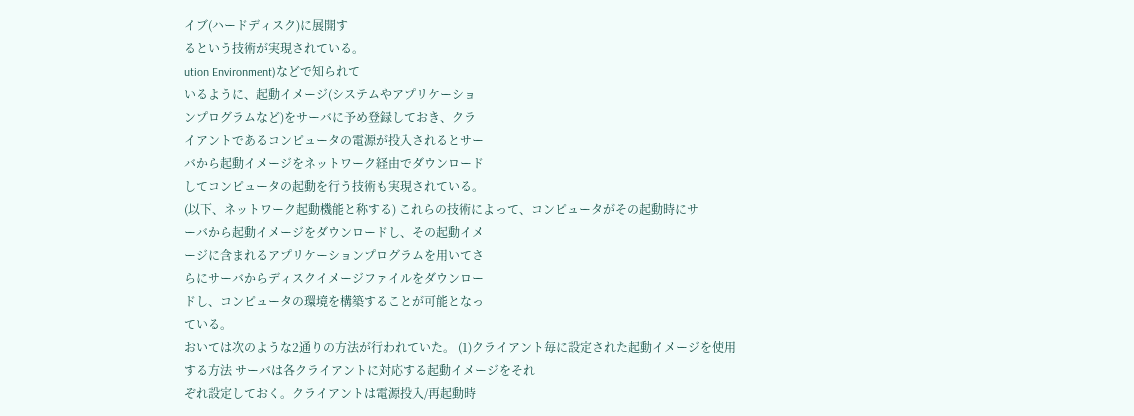イブ(ハードディスク)に展開す
るという技術が実現されている。
ution Environment)などで知られて
いるように、起動イメージ(システムやアプリケーショ
ンプログラムなど)をサーバに予め登録しておき、クラ
イアントであるコンピュータの電源が投入されるとサー
バから起動イメージをネットワーク経由でダウンロード
してコンピュータの起動を行う技術も実現されている。
(以下、ネットワーク起動機能と称する) これらの技術によって、コンピュータがその起動時にサ
ーバから起動イメージをダウンロードし、その起動イメ
ージに含まれるアプリケーションプログラムを用いてさ
らにサーバからディスクイメージファイルをダウンロー
ドし、コンピュータの環境を構築することが可能となっ
ている。
おいては次のような2通りの方法が行われていた。 (1)クライアント毎に設定された起動イメージを使用
する方法 サーバは各クライアントに対応する起動イメージをそれ
ぞれ設定しておく。クライアントは電源投入/再起動時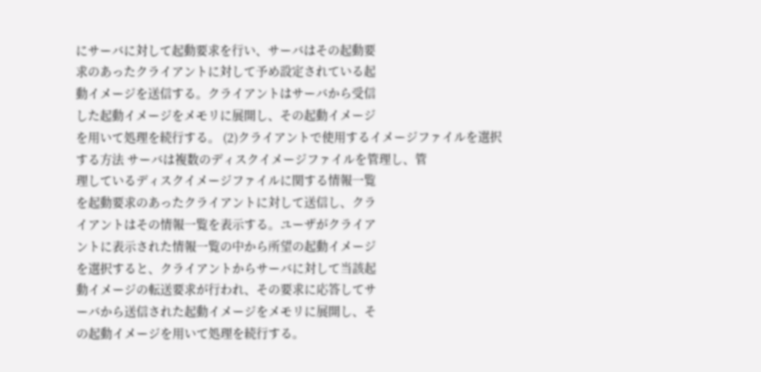にサーバに対して起動要求を行い、サーバはその起動要
求のあったクライアントに対して予め設定されている起
動イメージを送信する。クライアントはサーバから受信
した起動イメージをメモリに展開し、その起動イメージ
を用いて処理を続行する。 (2)クライアントで使用するイメージファイルを選択
する方法 サーバは複数のディスクイメージファイルを管理し、管
理しているディスクイメージファイルに関する情報一覧
を起動要求のあったクライアントに対して送信し、クラ
イアントはその情報一覧を表示する。ユーザがクライア
ントに表示された情報一覧の中から所望の起動イメージ
を選択すると、クライアントからサーバに対して当該起
動イメージの転送要求が行われ、その要求に応答してサ
ーバから送信された起動イメージをメモリに展開し、そ
の起動イメージを用いて処理を続行する。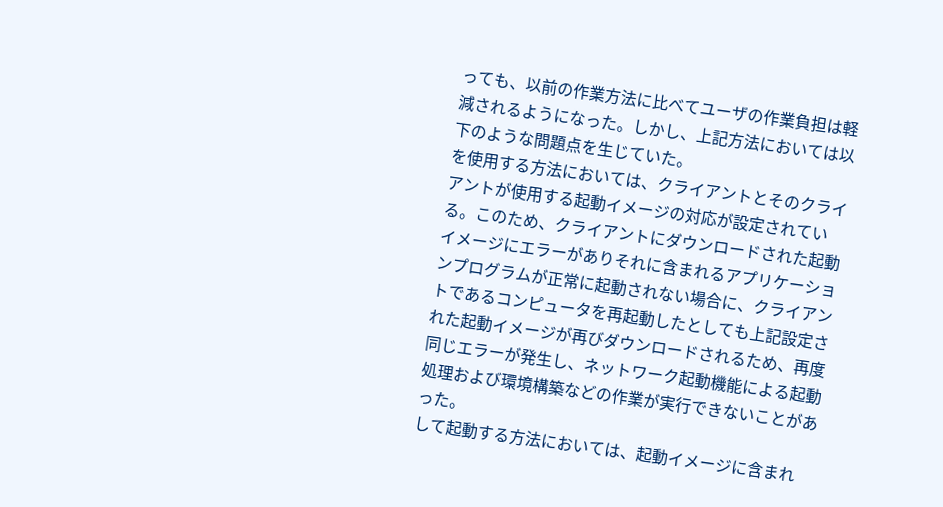っても、以前の作業方法に比べてユーザの作業負担は軽
減されるようになった。しかし、上記方法においては以
下のような問題点を生じていた。
を使用する方法においては、クライアントとそのクライ
アントが使用する起動イメージの対応が設定されてい
る。このため、クライアントにダウンロードされた起動
イメージにエラーがありそれに含まれるアプリケーショ
ンプログラムが正常に起動されない場合に、クライアン
トであるコンピュータを再起動したとしても上記設定さ
れた起動イメージが再びダウンロードされるため、再度
同じエラーが発生し、ネットワーク起動機能による起動
処理および環境構築などの作業が実行できないことがあ
った。
して起動する方法においては、起動イメージに含まれ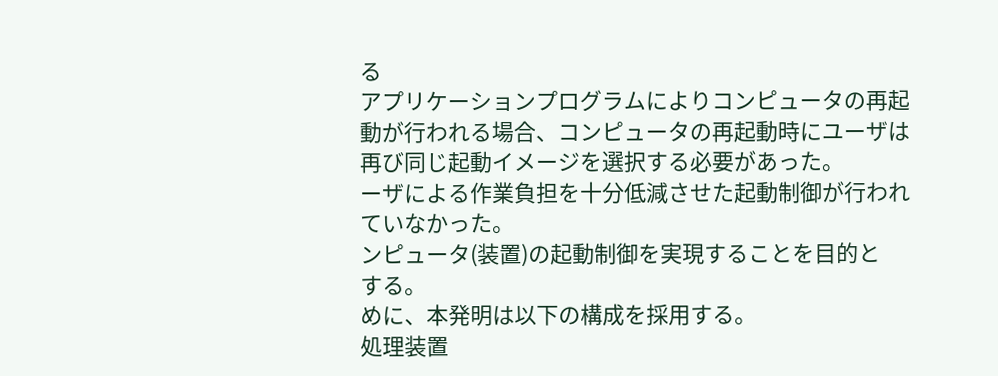る
アプリケーションプログラムによりコンピュータの再起
動が行われる場合、コンピュータの再起動時にユーザは
再び同じ起動イメージを選択する必要があった。
ーザによる作業負担を十分低減させた起動制御が行われ
ていなかった。
ンピュータ(装置)の起動制御を実現することを目的と
する。
めに、本発明は以下の構成を採用する。
処理装置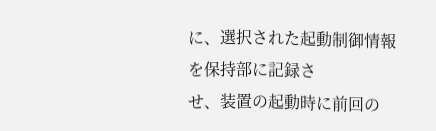に、選択された起動制御情報を保持部に記録さ
せ、装置の起動時に前回の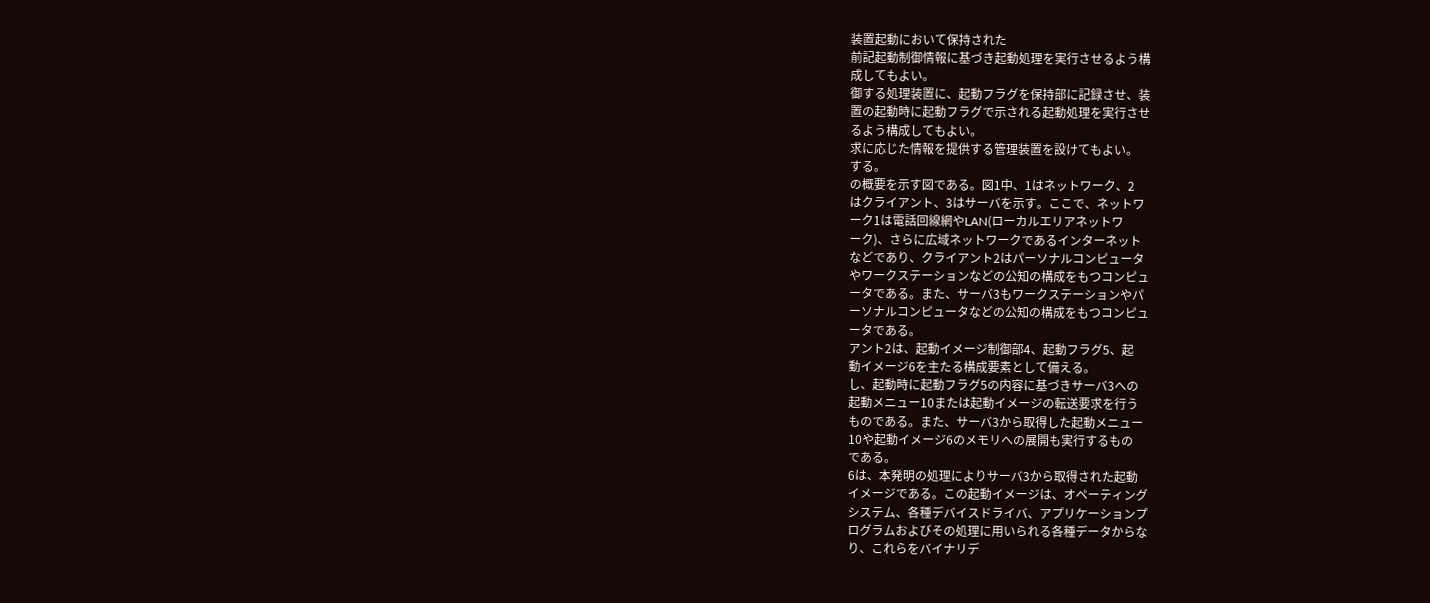装置起動において保持された
前記起動制御情報に基づき起動処理を実行させるよう構
成してもよい。
御する処理装置に、起動フラグを保持部に記録させ、装
置の起動時に起動フラグで示される起動処理を実行させ
るよう構成してもよい。
求に応じた情報を提供する管理装置を設けてもよい。
する。
の概要を示す図である。図1中、1はネットワーク、2
はクライアント、3はサーバを示す。ここで、ネットワ
ーク1は電話回線網やLAN(ローカルエリアネットワ
ーク)、さらに広域ネットワークであるインターネット
などであり、クライアント2はパーソナルコンピュータ
やワークステーションなどの公知の構成をもつコンピュ
ータである。また、サーバ3もワークステーションやパ
ーソナルコンピュータなどの公知の構成をもつコンピュ
ータである。
アント2は、起動イメージ制御部4、起動フラグ5、起
動イメージ6を主たる構成要素として備える。
し、起動時に起動フラグ5の内容に基づきサーバ3への
起動メニュー10または起動イメージの転送要求を行う
ものである。また、サーバ3から取得した起動メニュー
10や起動イメージ6のメモリへの展開も実行するもの
である。
6は、本発明の処理によりサーバ3から取得された起動
イメージである。この起動イメージは、オペーティング
システム、各種デバイスドライバ、アプリケーションプ
ログラムおよびその処理に用いられる各種データからな
り、これらをバイナリデ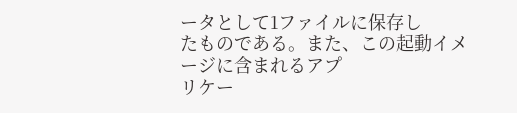ータとして1ファイルに保存し
たものである。また、この起動イメージに含まれるアプ
リケー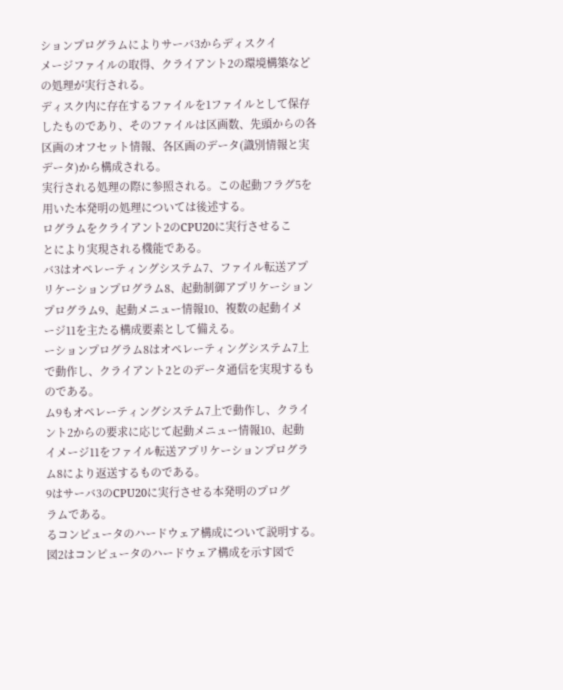ションプログラムによりサーバ3からディスクイ
メージファイルの取得、クライアント2の環境構築など
の処理が実行される。
ディスク内に存在するファイルを1ファイルとして保存
したものであり、そのファイルは区画数、先頭からの各
区画のオフセット情報、各区画のデータ(識別情報と実
データ)から構成される。
実行される処理の際に参照される。この起動フラグ5を
用いた本発明の処理については後述する。
ログラムをクライアント2のCPU20に実行させるこ
とにより実現される機能である。
バ3はオペレーティングシステム7、ファイル転送アプ
リケーションプログラム8、起動制御アプリケーション
プログラム9、起動メニュー情報10、複数の起動イメ
ージ11を主たる構成要素として備える。
ーションプログラム8はオペレーティングシステム7上
で動作し、クライアント2とのデータ通信を実現するも
のである。
ム9もオペレーティングシステム7上で動作し、クライ
ント2からの要求に応じて起動メニュー情報10、起動
イメージ11をファイル転送アプリケーションプログラ
ム8により返送するものである。
9はサーバ3のCPU20に実行させる本発明のプログ
ラムである。
るコンピュータのハードウェア構成について説明する。
図2はコンピュータのハードウェア構成を示す図で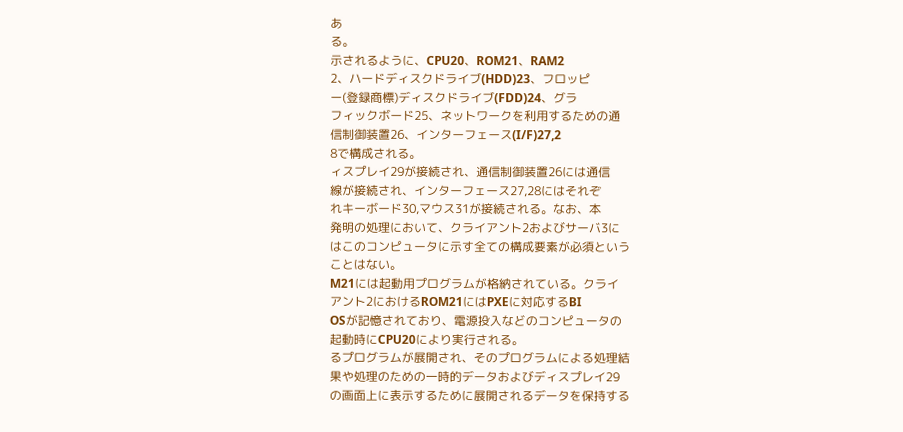あ
る。
示されるように、CPU20、ROM21、RAM2
2、ハードディスクドライブ(HDD)23、フロッピ
ー(登録商標)ディスクドライブ(FDD)24、グラ
フィックボード25、ネットワークを利用するための通
信制御装置26、インターフェース(I/F)27,2
8で構成される。
ィスプレイ29が接続され、通信制御装置26には通信
線が接続され、インターフェース27,28にはそれぞ
れキーボード30,マウス31が接続される。なお、本
発明の処理において、クライアント2およびサーバ3に
はこのコンピュータに示す全ての構成要素が必須という
ことはない。
M21には起動用プログラムが格納されている。クライ
アント2におけるROM21にはPXEに対応するBI
OSが記憶されており、電源投入などのコンピュータの
起動時にCPU20により実行される。
るプログラムが展開され、そのプログラムによる処理結
果や処理のための一時的データおよびディスプレイ29
の画面上に表示するために展開されるデータを保持する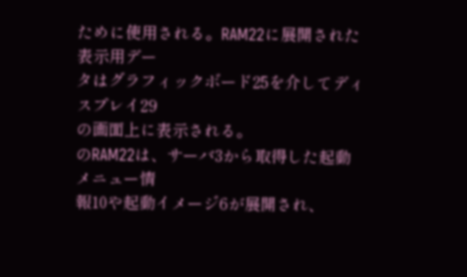ために使用される。RAM22に展開された表示用デー
タはグラフィックボード25を介してディスプレイ29
の画面上に表示される。
のRAM22は、サーバ3から取得した起動メニュー情
報10や起動イメージ6が展開され、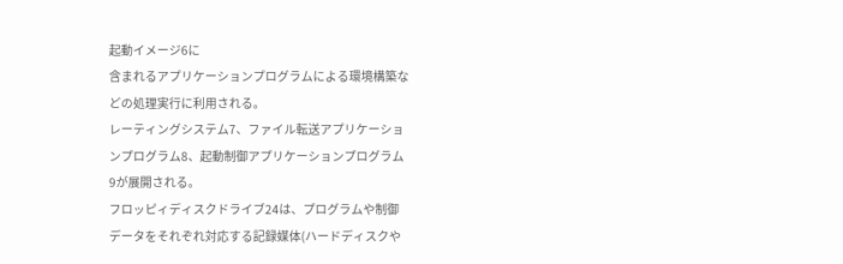起動イメージ6に
含まれるアプリケーションプログラムによる環境構築な
どの処理実行に利用される。
レーティングシステム7、ファイル転送アプリケーショ
ンプログラム8、起動制御アプリケーションプログラム
9が展開される。
フロッピィディスクドライブ24は、プログラムや制御
データをそれぞれ対応する記録媒体(ハードディスクや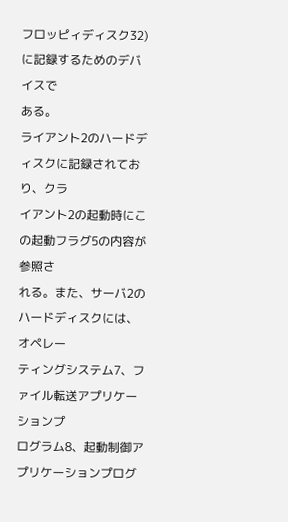フロッピィディスク32)に記録するためのデバイスで
ある。
ライアント2のハードディスクに記録されており、クラ
イアント2の起動時にこの起動フラグ5の内容が参照さ
れる。また、サーバ2のハードディスクには、オペレー
ティングシステム7、ファイル転送アプリケーションプ
ログラム8、起動制御アプリケーションプログ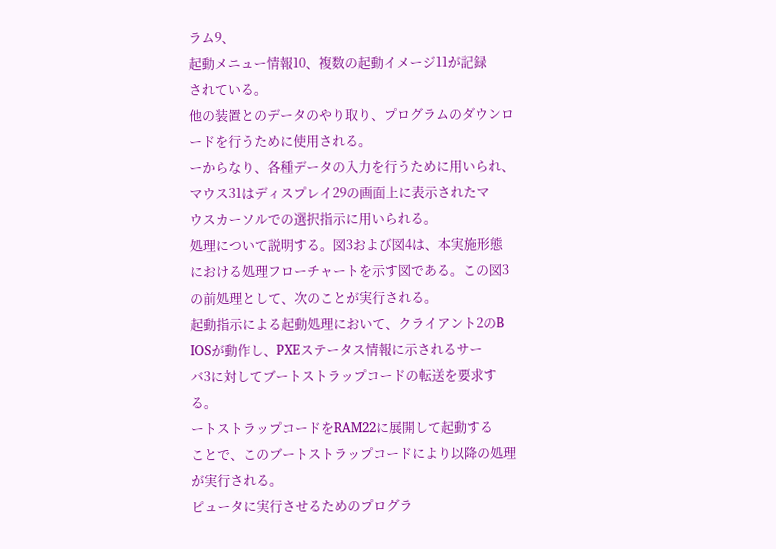ラム9、
起動メニュー情報10、複数の起動イメージ11が記録
されている。
他の装置とのデータのやり取り、プログラムのダウンロ
ードを行うために使用される。
ーからなり、各種データの入力を行うために用いられ、
マウス31はディスプレイ29の画面上に表示されたマ
ウスカーソルでの選択指示に用いられる。
処理について説明する。図3および図4は、本実施形態
における処理フローチャートを示す図である。この図3
の前処理として、次のことが実行される。
起動指示による起動処理において、クライアント2のB
IOSが動作し、PXEステータス情報に示されるサー
バ3に対してブートストラップコードの転送を要求す
る。
ートストラップコードをRAM22に展開して起動する
ことで、このブートストラップコードにより以降の処理
が実行される。
ピュータに実行させるためのプログラ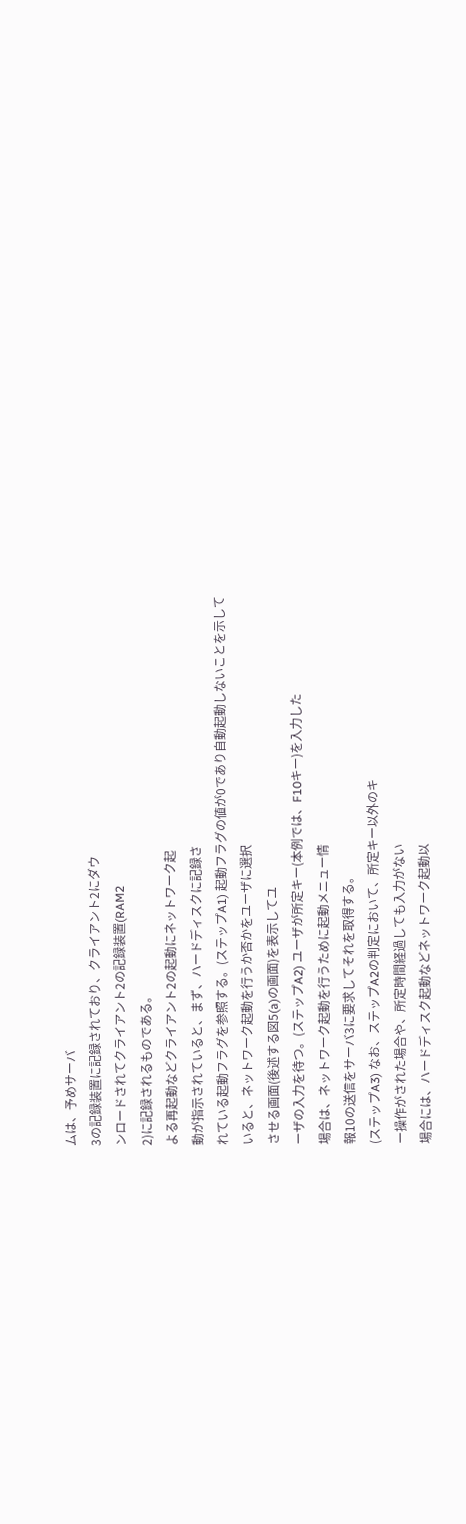ムは、予めサーバ
3の記録装置に記録されており、クライアント2にダウ
ンロードされてクライアント2の記録装置(RAM2
2)に記録されるものである。
よる再起動などクライアント2の起動にネットワーク起
動が指示されていると、まず、ハードディスクに記録さ
れている起動フラグを参照する。(ステップA1) 起動フラグの値が0であり自動起動しないことを示して
いると、ネットワーク起動を行うか否かをユーザに選択
させる画面(後述する図5(a)の画面)を表示してユ
ーザの入力を待つ。(ステップA2) ユーザが所定キー(本例では、F10キー)を入力した
場合は、ネットワーク起動を行うために起動メニュー情
報10の送信をサーバ3に要求してそれを取得する。
(ステップA3) なお、ステップA2の判定において、所定キー以外のキ
ー操作がされた場合や、所定時間経過しても入力がない
場合には、ハードディスク起動などネットワーク起動以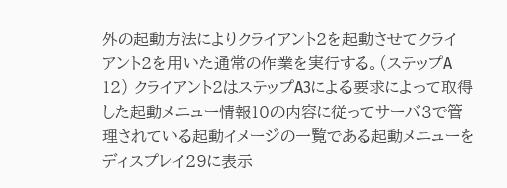外の起動方法によりクライアント2を起動させてクライ
アント2を用いた通常の作業を実行する。(ステップA
12) クライアント2はステップA3による要求によって取得
した起動メニュー情報10の内容に従ってサーバ3で管
理されている起動イメージの一覧である起動メニューを
ディスプレイ29に表示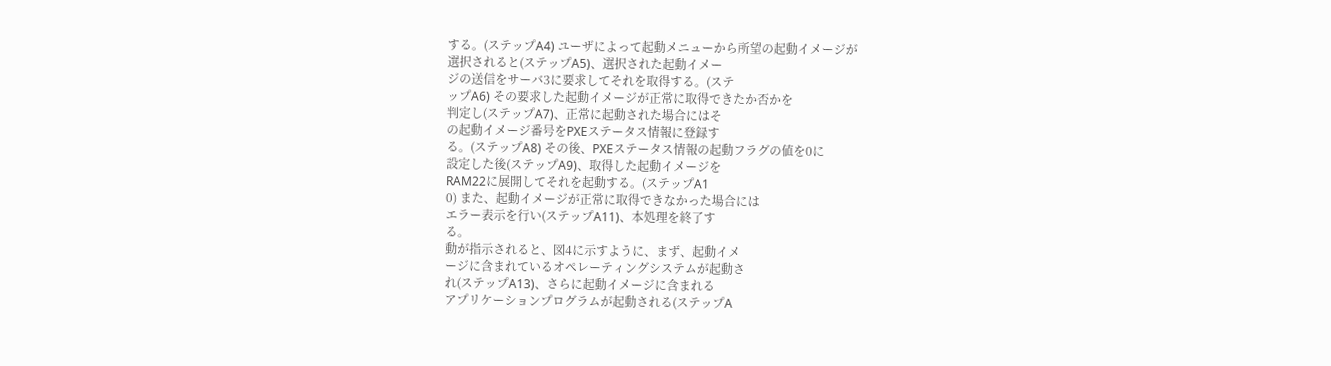する。(ステップA4) ユーザによって起動メニューから所望の起動イメージが
選択されると(ステップA5)、選択された起動イメー
ジの送信をサーバ3に要求してそれを取得する。(ステ
ップA6) その要求した起動イメージが正常に取得できたか否かを
判定し(ステップA7)、正常に起動された場合にはそ
の起動イメージ番号をPXEステータス情報に登録す
る。(ステップA8) その後、PXEステータス情報の起動フラグの値を0に
設定した後(ステップA9)、取得した起動イメージを
RAM22に展開してそれを起動する。(ステップA1
0) また、起動イメージが正常に取得できなかった場合には
エラー表示を行い(ステップA11)、本処理を終了す
る。
動が指示されると、図4に示すように、まず、起動イメ
ージに含まれているオペレーティングシステムが起動さ
れ(ステップA13)、さらに起動イメージに含まれる
アプリケーションプログラムが起動される(ステップA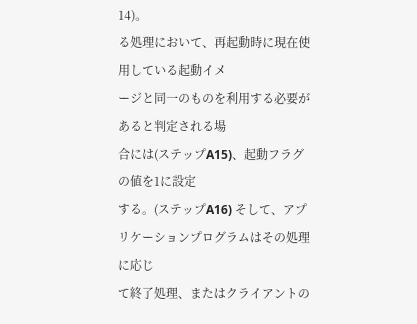14)。
る処理において、再起動時に現在使用している起動イメ
ージと同一のものを利用する必要があると判定される場
合には(ステップA15)、起動フラグの値を1に設定
する。(ステップA16) そして、アプリケーションプログラムはその処理に応じ
て終了処理、またはクライアントの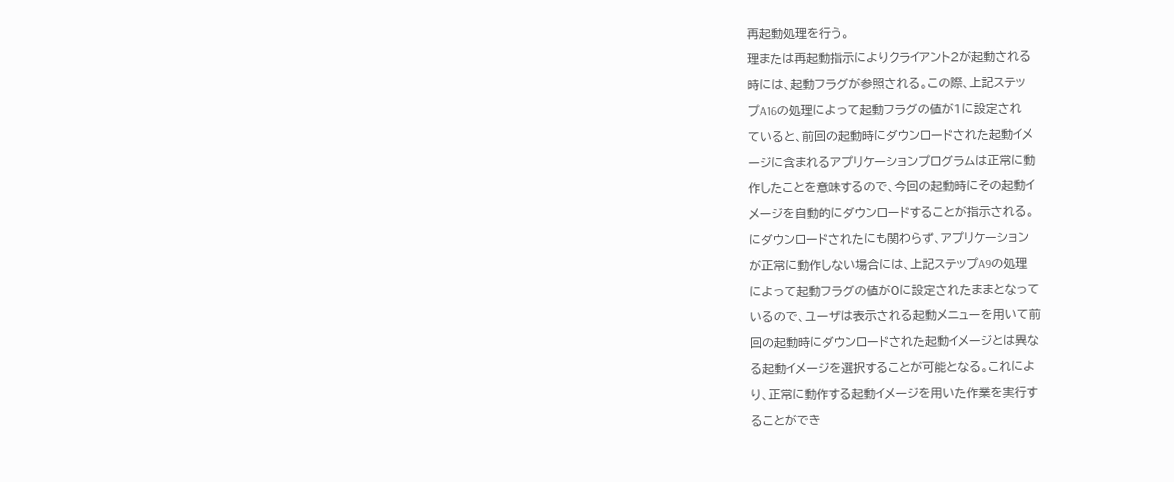再起動処理を行う。
理または再起動指示によりクライアント2が起動される
時には、起動フラグが参照される。この際、上記ステッ
プA16の処理によって起動フラグの値が1に設定され
ていると、前回の起動時にダウンロードされた起動イメ
ージに含まれるアプリケーションプログラムは正常に動
作したことを意味するので、今回の起動時にその起動イ
メージを自動的にダウンロードすることが指示される。
にダウンロードされたにも関わらず、アプリケーション
が正常に動作しない場合には、上記ステップA9の処理
によって起動フラグの値が0に設定されたままとなって
いるので、ユーザは表示される起動メニューを用いて前
回の起動時にダウンロードされた起動イメージとは異な
る起動イメージを選択することが可能となる。これによ
り、正常に動作する起動イメージを用いた作業を実行す
ることができ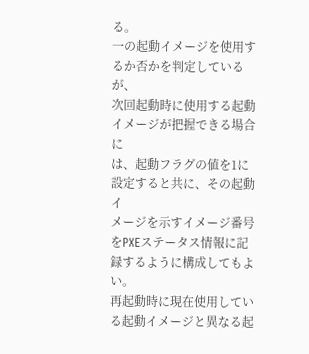る。
一の起動イメージを使用するか否かを判定しているが、
次回起動時に使用する起動イメージが把握できる場合に
は、起動フラグの値を1に設定すると共に、その起動イ
メージを示すイメージ番号をPXEステータス情報に記
録するように構成してもよい。
再起動時に現在使用している起動イメージと異なる起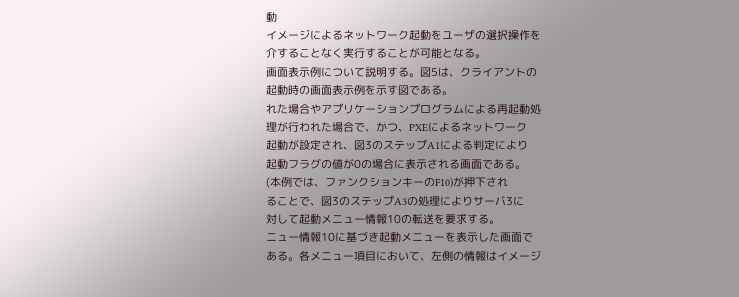動
イメージによるネットワーク起動をユーザの選択操作を
介することなく実行することが可能となる。
画面表示例について説明する。図5は、クライアントの
起動時の画面表示例を示す図である。
れた場合やアプリケーションプログラムによる再起動処
理が行われた場合で、かつ、PXEによるネットワーク
起動が設定され、図3のステップA1による判定により
起動フラグの値が0の場合に表示される画面である。
(本例では、ファンクションキーのF10)が押下され
ることで、図3のステップA3の処理によりサーバ3に
対して起動メニュー情報10の転送を要求する。
ニュー情報10に基づき起動メニューを表示した画面で
ある。各メニュー項目において、左側の情報はイメージ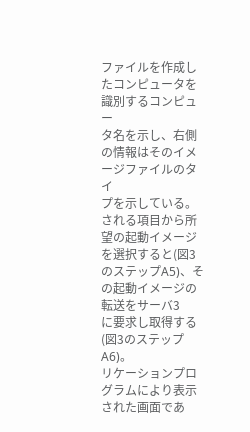ファイルを作成したコンピュータを識別するコンピュー
タ名を示し、右側の情報はそのイメージファイルのタイ
プを示している。
される項目から所望の起動イメージを選択すると(図3
のステップA5)、その起動イメージの転送をサーバ3
に要求し取得する(図3のステップA6)。
リケーションプログラムにより表示された画面であ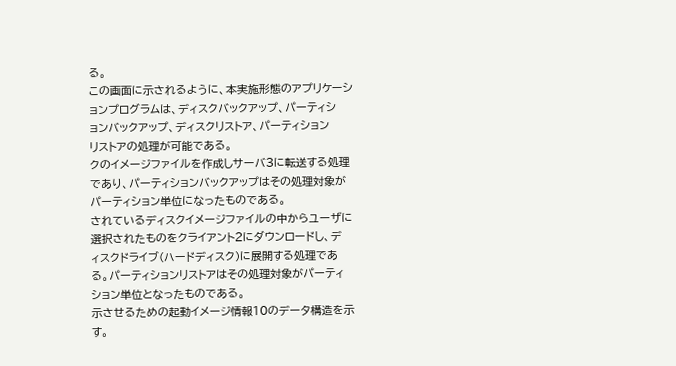る。
この画面に示されるように、本実施形態のアプリケーシ
ョンプログラムは、ディスクバックアップ、パーティシ
ョンバックアップ、ディスクリストア、パーティション
リストアの処理が可能である。
クのイメージファイルを作成しサーバ3に転送する処理
であり、パーティションバックアップはその処理対象が
パーティション単位になったものである。
されているディスクイメージファイルの中からユーザに
選択されたものをクライアント2にダウンロードし、デ
ィスクドライブ(ハードディスク)に展開する処理であ
る。パーティションリストアはその処理対象がパーティ
ション単位となったものである。
示させるための起動イメージ情報10のデータ構造を示
す。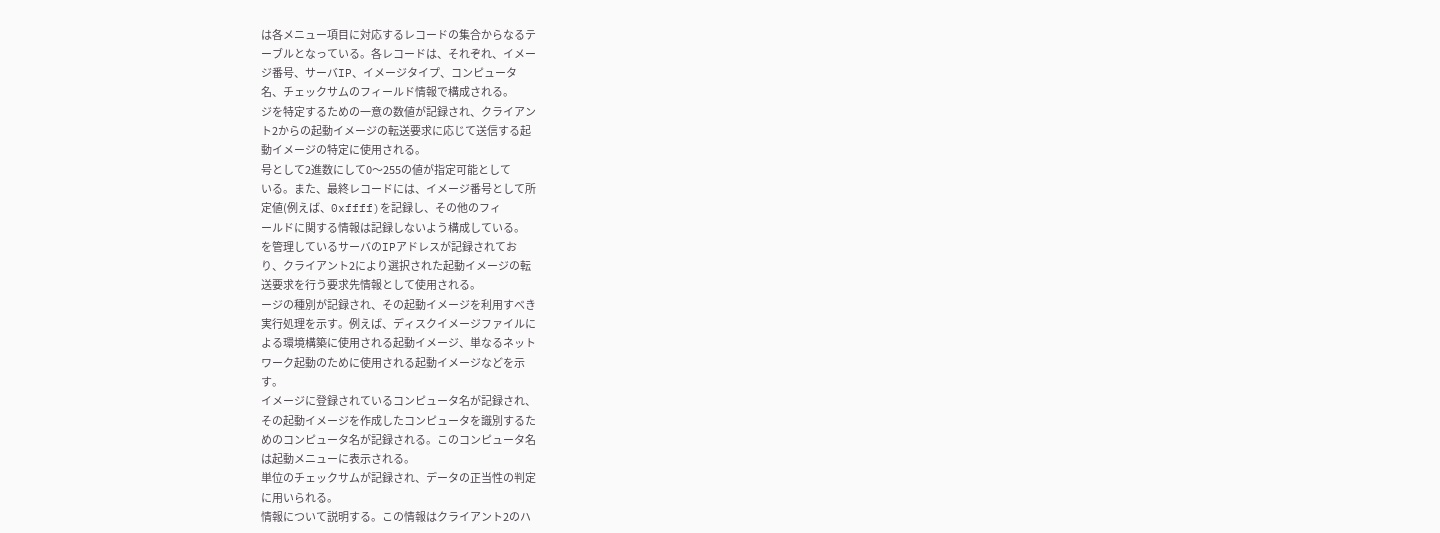は各メニュー項目に対応するレコードの集合からなるテ
ーブルとなっている。各レコードは、それぞれ、イメー
ジ番号、サーバIP、イメージタイプ、コンピュータ
名、チェックサムのフィールド情報で構成される。
ジを特定するための一意の数値が記録され、クライアン
ト2からの起動イメージの転送要求に応じて送信する起
動イメージの特定に使用される。
号として2進数にして0〜255の値が指定可能として
いる。また、最終レコードには、イメージ番号として所
定値(例えば、0xffff)を記録し、その他のフィ
ールドに関する情報は記録しないよう構成している。
を管理しているサーバのIPアドレスが記録されてお
り、クライアント2により選択された起動イメージの転
送要求を行う要求先情報として使用される。
ージの種別が記録され、その起動イメージを利用すべき
実行処理を示す。例えば、ディスクイメージファイルに
よる環境構築に使用される起動イメージ、単なるネット
ワーク起動のために使用される起動イメージなどを示
す。
イメージに登録されているコンピュータ名が記録され、
その起動イメージを作成したコンピュータを識別するた
めのコンピュータ名が記録される。このコンピュータ名
は起動メニューに表示される。
単位のチェックサムが記録され、データの正当性の判定
に用いられる。
情報について説明する。この情報はクライアント2のハ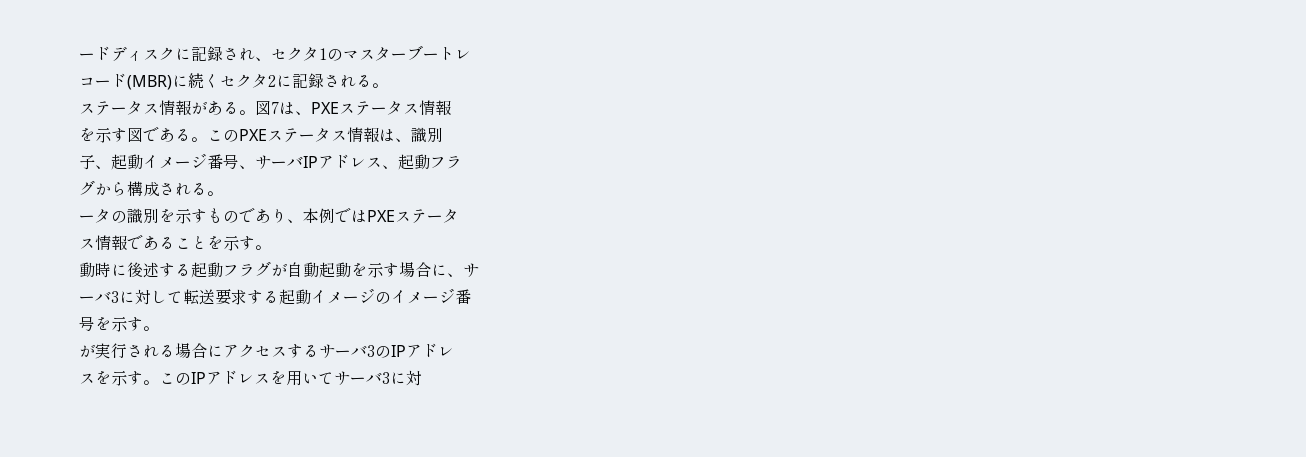ードディスクに記録され、セクタ1のマスターブートレ
コード(MBR)に続くセクタ2に記録される。
ステータス情報がある。図7は、PXEステータス情報
を示す図である。このPXEステータス情報は、識別
子、起動イメージ番号、サーバIPアドレス、起動フラ
グから構成される。
ータの識別を示すものであり、本例ではPXEステータ
ス情報であることを示す。
動時に後述する起動フラグが自動起動を示す場合に、サ
ーバ3に対して転送要求する起動イメージのイメージ番
号を示す。
が実行される場合にアクセスするサーバ3のIPアドレ
スを示す。このIPアドレスを用いてサーバ3に対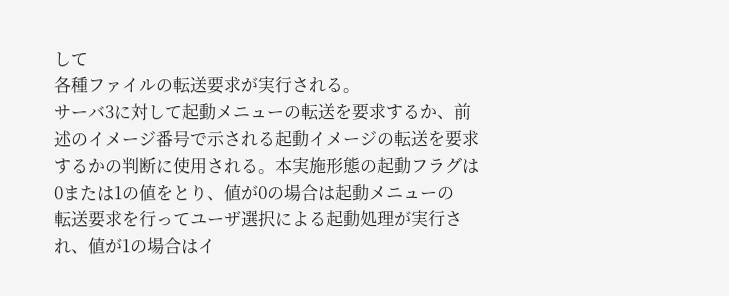して
各種ファイルの転送要求が実行される。
サーバ3に対して起動メニューの転送を要求するか、前
述のイメージ番号で示される起動イメージの転送を要求
するかの判断に使用される。本実施形態の起動フラグは
0または1の値をとり、値が0の場合は起動メニューの
転送要求を行ってユーザ選択による起動処理が実行さ
れ、値が1の場合はイ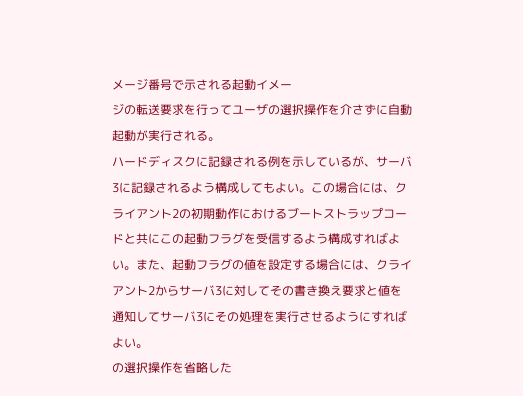メージ番号で示される起動イメー
ジの転送要求を行ってユーザの選択操作を介さずに自動
起動が実行される。
ハードディスクに記録される例を示しているが、サーバ
3に記録されるよう構成してもよい。この場合には、ク
ライアント2の初期動作におけるブートストラップコー
ドと共にこの起動フラグを受信するよう構成すればよ
い。また、起動フラグの値を設定する場合には、クライ
アント2からサーバ3に対してその書き換え要求と値を
通知してサーバ3にその処理を実行させるようにすれば
よい。
の選択操作を省略した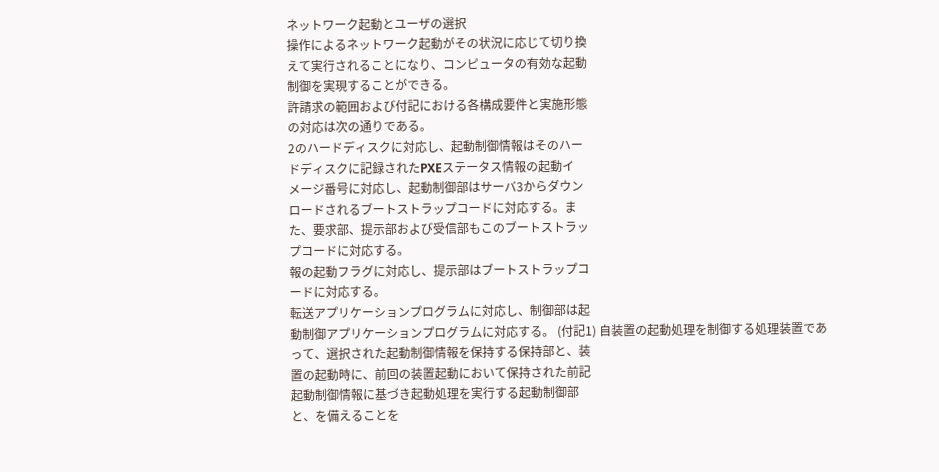ネットワーク起動とユーザの選択
操作によるネットワーク起動がその状況に応じて切り換
えて実行されることになり、コンピュータの有効な起動
制御を実現することができる。
許請求の範囲および付記における各構成要件と実施形態
の対応は次の通りである。
2のハードディスクに対応し、起動制御情報はそのハー
ドディスクに記録されたPXEステータス情報の起動イ
メージ番号に対応し、起動制御部はサーバ3からダウン
ロードされるブートストラップコードに対応する。ま
た、要求部、提示部および受信部もこのブートストラッ
プコードに対応する。
報の起動フラグに対応し、提示部はブートストラップコ
ードに対応する。
転送アプリケーションプログラムに対応し、制御部は起
動制御アプリケーションプログラムに対応する。 (付記1) 自装置の起動処理を制御する処理装置であ
って、選択された起動制御情報を保持する保持部と、装
置の起動時に、前回の装置起動において保持された前記
起動制御情報に基づき起動処理を実行する起動制御部
と、を備えることを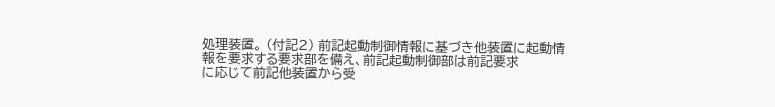処理装置。 (付記2) 前記起動制御情報に基づき他装置に起動情
報を要求する要求部を備え、前記起動制御部は前記要求
に応じて前記他装置から受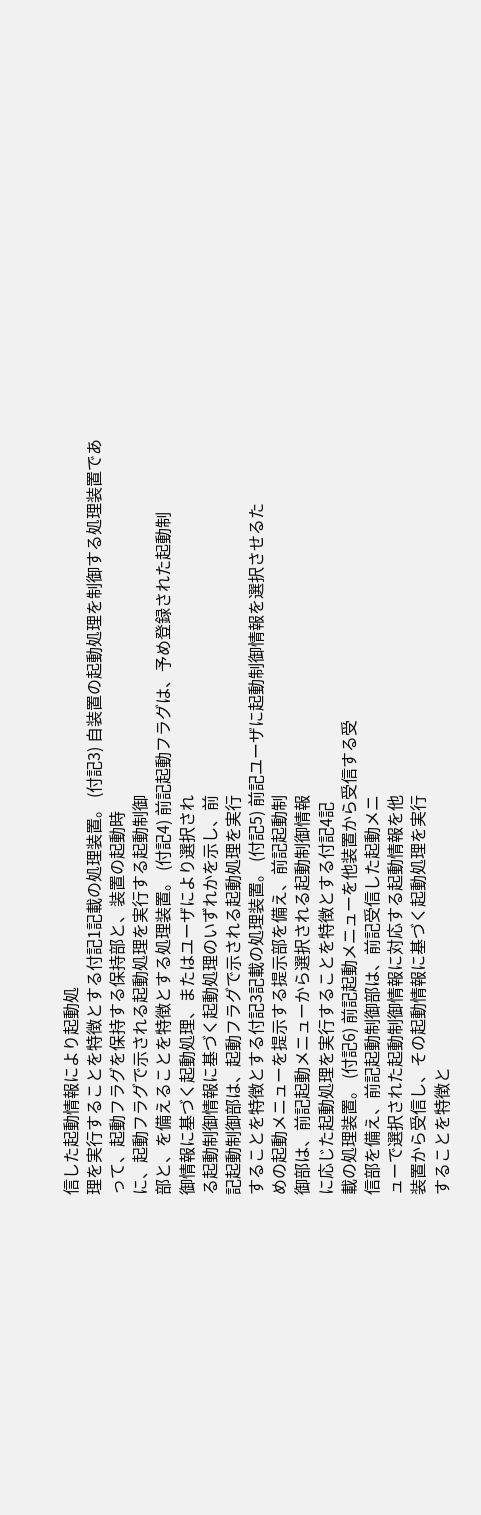信した起動情報により起動処
理を実行することを特徴とする付記1記載の処理装置。 (付記3) 自装置の起動処理を制御する処理装置であ
って、起動フラグを保持する保持部と、装置の起動時
に、起動フラグで示される起動処理を実行する起動制御
部と、を備えることを特徴とする処理装置。 (付記4) 前記起動フラグは、予め登録された起動制
御情報に基づく起動処理、またはユーザにより選択され
る起動制御情報に基づく起動処理のいずれかを示し、前
記起動制御部は、起動フラグで示される起動処理を実行
することを特徴とする付記3記載の処理装置。 (付記5) 前記ユーザに起動制御情報を選択させるた
めの起動メニューを提示する提示部を備え、前記起動制
御部は、前記起動メニューから選択される起動制御情報
に応じた起動処理を実行することを特徴とする付記4記
載の処理装置。 (付記6) 前記起動メニューを他装置から受信する受
信部を備え、前記起動制御部は、前記受信した起動メニ
ューで選択された起動制御情報に対応する起動情報を他
装置から受信し、その起動情報に基づく起動処理を実行
することを特徴と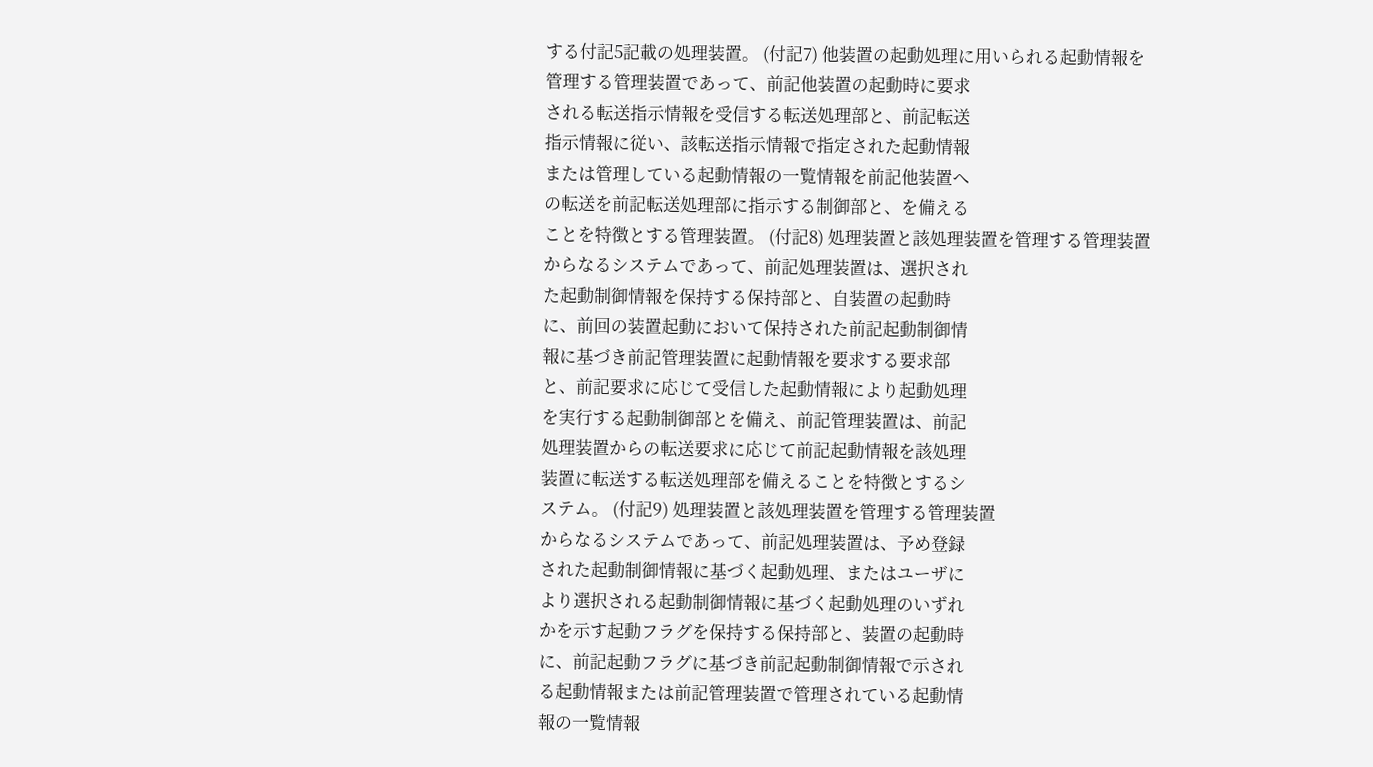する付記5記載の処理装置。 (付記7) 他装置の起動処理に用いられる起動情報を
管理する管理装置であって、前記他装置の起動時に要求
される転送指示情報を受信する転送処理部と、前記転送
指示情報に従い、該転送指示情報で指定された起動情報
または管理している起動情報の一覧情報を前記他装置へ
の転送を前記転送処理部に指示する制御部と、を備える
ことを特徴とする管理装置。 (付記8) 処理装置と該処理装置を管理する管理装置
からなるシステムであって、前記処理装置は、選択され
た起動制御情報を保持する保持部と、自装置の起動時
に、前回の装置起動において保持された前記起動制御情
報に基づき前記管理装置に起動情報を要求する要求部
と、前記要求に応じて受信した起動情報により起動処理
を実行する起動制御部とを備え、前記管理装置は、前記
処理装置からの転送要求に応じて前記起動情報を該処理
装置に転送する転送処理部を備えることを特徴とするシ
ステム。 (付記9) 処理装置と該処理装置を管理する管理装置
からなるシステムであって、前記処理装置は、予め登録
された起動制御情報に基づく起動処理、またはユーザに
より選択される起動制御情報に基づく起動処理のいずれ
かを示す起動フラグを保持する保持部と、装置の起動時
に、前記起動フラグに基づき前記起動制御情報で示され
る起動情報または前記管理装置で管理されている起動情
報の一覧情報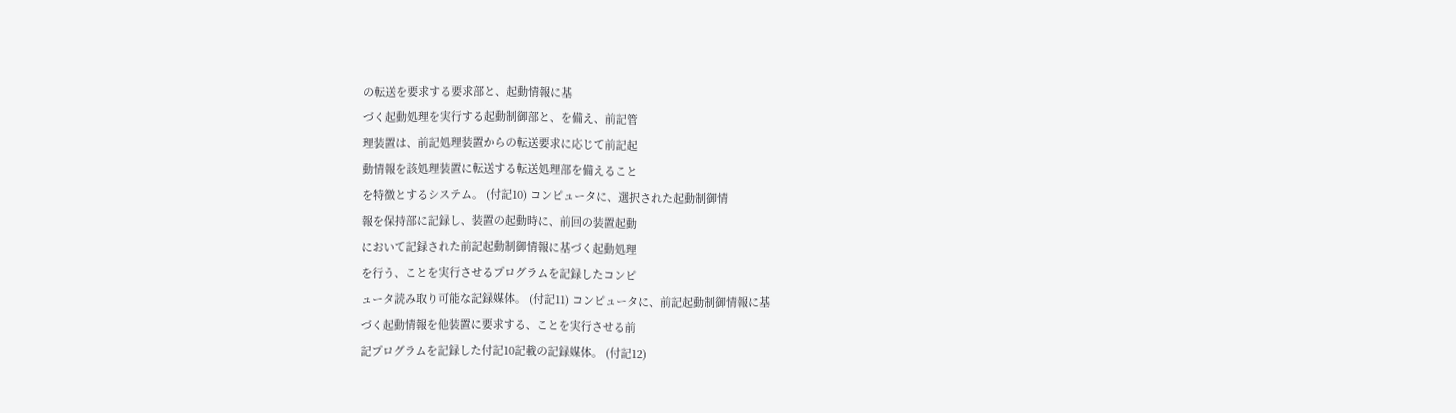の転送を要求する要求部と、起動情報に基
づく起動処理を実行する起動制御部と、を備え、前記管
理装置は、前記処理装置からの転送要求に応じて前記起
動情報を該処理装置に転送する転送処理部を備えること
を特徴とするシステム。 (付記10) コンピュータに、選択された起動制御情
報を保持部に記録し、装置の起動時に、前回の装置起動
において記録された前記起動制御情報に基づく起動処理
を行う、ことを実行させるプログラムを記録したコンピ
ュータ読み取り可能な記録媒体。 (付記11) コンピュータに、前記起動制御情報に基
づく起動情報を他装置に要求する、ことを実行させる前
記プログラムを記録した付記10記載の記録媒体。 (付記12)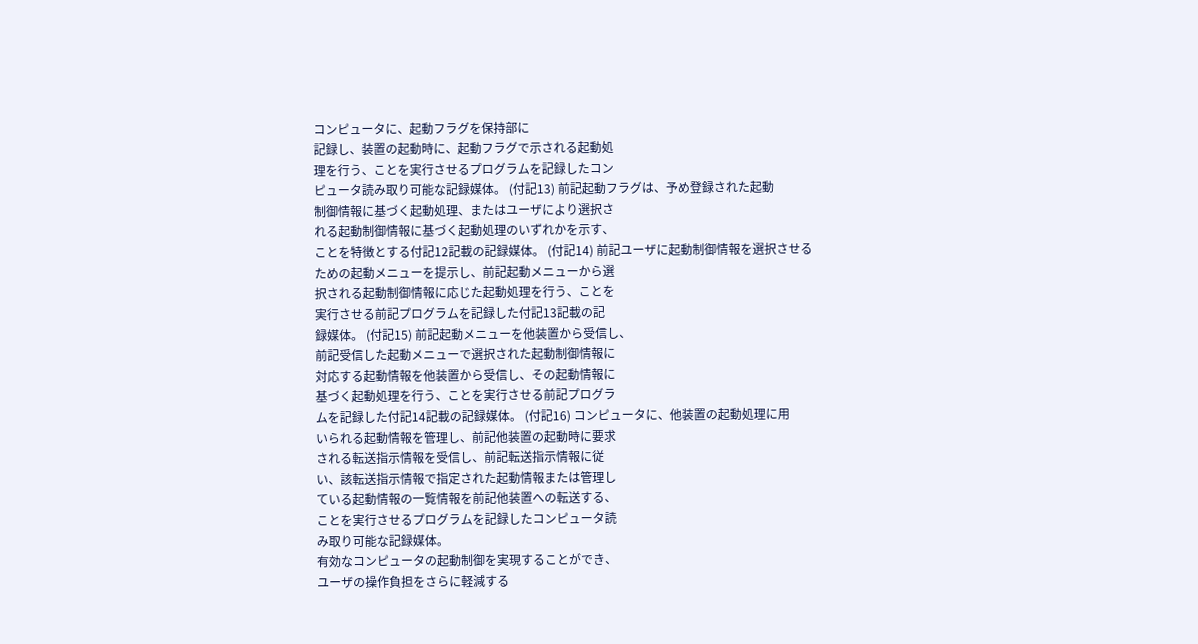コンピュータに、起動フラグを保持部に
記録し、装置の起動時に、起動フラグで示される起動処
理を行う、ことを実行させるプログラムを記録したコン
ピュータ読み取り可能な記録媒体。 (付記13) 前記起動フラグは、予め登録された起動
制御情報に基づく起動処理、またはユーザにより選択さ
れる起動制御情報に基づく起動処理のいずれかを示す、
ことを特徴とする付記12記載の記録媒体。 (付記14) 前記ユーザに起動制御情報を選択させる
ための起動メニューを提示し、前記起動メニューから選
択される起動制御情報に応じた起動処理を行う、ことを
実行させる前記プログラムを記録した付記13記載の記
録媒体。 (付記15) 前記起動メニューを他装置から受信し、
前記受信した起動メニューで選択された起動制御情報に
対応する起動情報を他装置から受信し、その起動情報に
基づく起動処理を行う、ことを実行させる前記プログラ
ムを記録した付記14記載の記録媒体。 (付記16) コンピュータに、他装置の起動処理に用
いられる起動情報を管理し、前記他装置の起動時に要求
される転送指示情報を受信し、前記転送指示情報に従
い、該転送指示情報で指定された起動情報または管理し
ている起動情報の一覧情報を前記他装置への転送する、
ことを実行させるプログラムを記録したコンピュータ読
み取り可能な記録媒体。
有効なコンピュータの起動制御を実現することができ、
ユーザの操作負担をさらに軽減する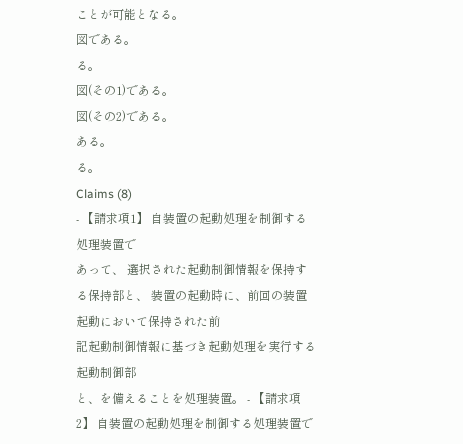ことが可能となる。
図である。
る。
図(その1)である。
図(その2)である。
ある。
る。
Claims (8)
- 【請求項1】 自装置の起動処理を制御する処理装置で
あって、 選択された起動制御情報を保持する保持部と、 装置の起動時に、前回の装置起動において保持された前
記起動制御情報に基づき起動処理を実行する起動制御部
と、を備えることを処理装置。 - 【請求項2】 自装置の起動処理を制御する処理装置で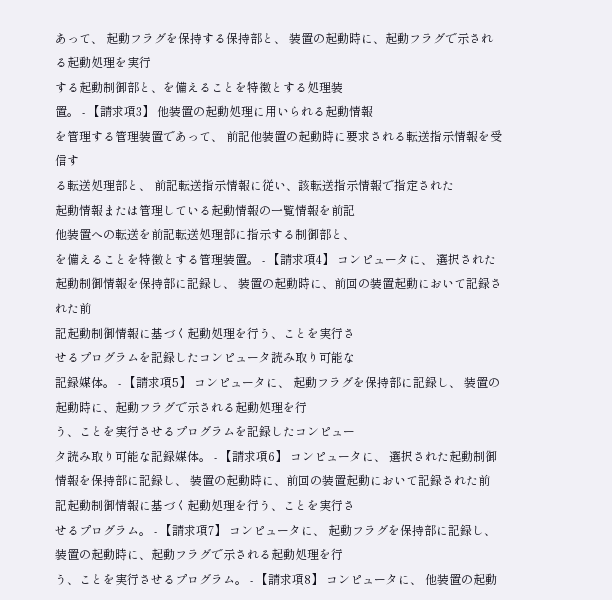あって、 起動フラグを保持する保持部と、 装置の起動時に、起動フラグで示される起動処理を実行
する起動制御部と、を備えることを特徴とする処理装
置。 - 【請求項3】 他装置の起動処理に用いられる起動情報
を管理する管理装置であって、 前記他装置の起動時に要求される転送指示情報を受信す
る転送処理部と、 前記転送指示情報に従い、該転送指示情報で指定された
起動情報または管理している起動情報の一覧情報を前記
他装置への転送を前記転送処理部に指示する制御部と、
を備えることを特徴とする管理装置。 - 【請求項4】 コンピュータに、 選択された起動制御情報を保持部に記録し、 装置の起動時に、前回の装置起動において記録された前
記起動制御情報に基づく起動処理を行う、ことを実行さ
せるプログラムを記録したコンピュータ読み取り可能な
記録媒体。 - 【請求項5】 コンピュータに、 起動フラグを保持部に記録し、 装置の起動時に、起動フラグで示される起動処理を行
う、ことを実行させるプログラムを記録したコンピュー
タ読み取り可能な記録媒体。 - 【請求項6】 コンピュータに、 選択された起動制御情報を保持部に記録し、 装置の起動時に、前回の装置起動において記録された前
記起動制御情報に基づく起動処理を行う、ことを実行さ
せるプログラム。 - 【請求項7】 コンピュータに、 起動フラグを保持部に記録し、 装置の起動時に、起動フラグで示される起動処理を行
う、ことを実行させるプログラム。 - 【請求項8】 コンピュータに、 他装置の起動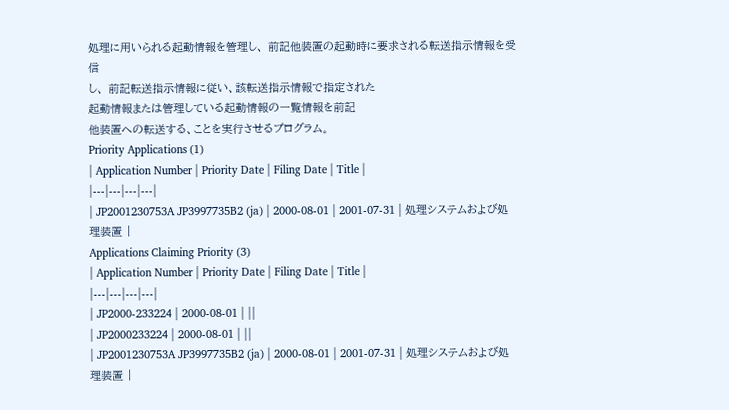処理に用いられる起動情報を管理し、 前記他装置の起動時に要求される転送指示情報を受信
し、 前記転送指示情報に従い、該転送指示情報で指定された
起動情報または管理している起動情報の一覧情報を前記
他装置への転送する、ことを実行させるプログラム。
Priority Applications (1)
| Application Number | Priority Date | Filing Date | Title |
|---|---|---|---|
| JP2001230753A JP3997735B2 (ja) | 2000-08-01 | 2001-07-31 | 処理システムおよび処理装置 |
Applications Claiming Priority (3)
| Application Number | Priority Date | Filing Date | Title |
|---|---|---|---|
| JP2000-233224 | 2000-08-01 | ||
| JP2000233224 | 2000-08-01 | ||
| JP2001230753A JP3997735B2 (ja) | 2000-08-01 | 2001-07-31 | 処理システムおよび処理装置 |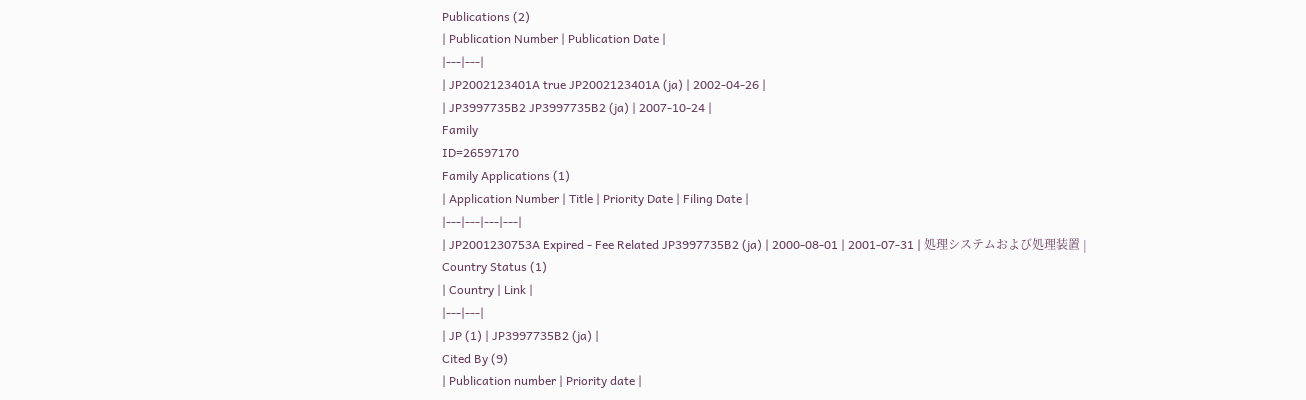Publications (2)
| Publication Number | Publication Date |
|---|---|
| JP2002123401A true JP2002123401A (ja) | 2002-04-26 |
| JP3997735B2 JP3997735B2 (ja) | 2007-10-24 |
Family
ID=26597170
Family Applications (1)
| Application Number | Title | Priority Date | Filing Date |
|---|---|---|---|
| JP2001230753A Expired - Fee Related JP3997735B2 (ja) | 2000-08-01 | 2001-07-31 | 処理システムおよび処理装置 |
Country Status (1)
| Country | Link |
|---|---|
| JP (1) | JP3997735B2 (ja) |
Cited By (9)
| Publication number | Priority date |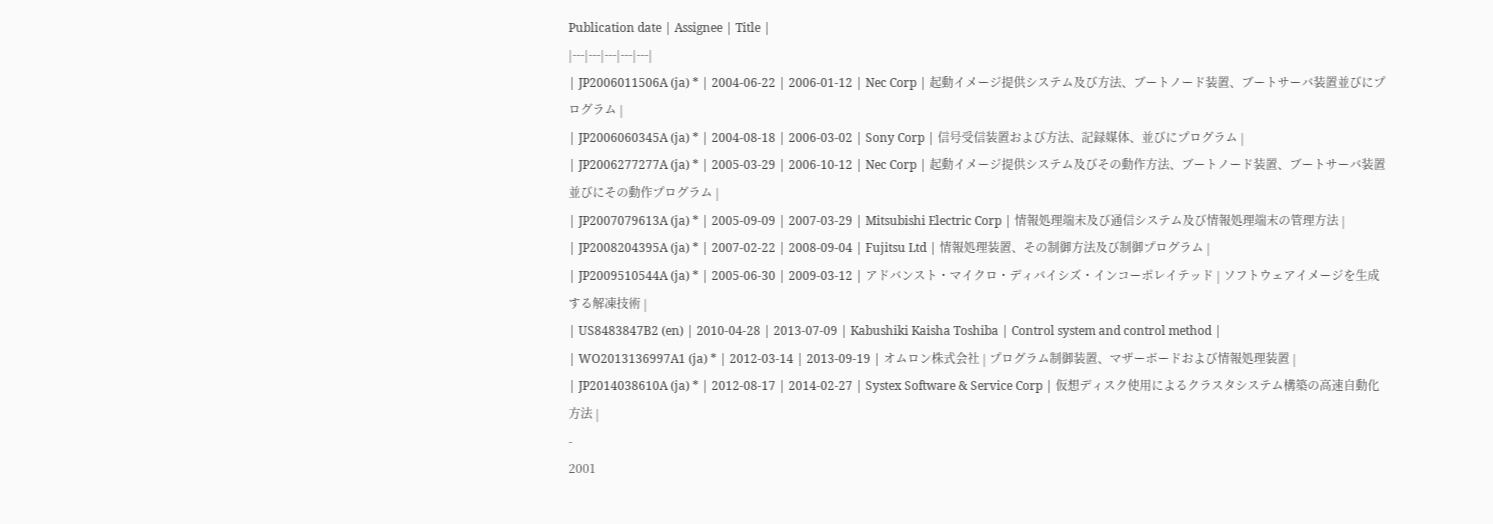Publication date | Assignee | Title |
|---|---|---|---|---|
| JP2006011506A (ja) * | 2004-06-22 | 2006-01-12 | Nec Corp | 起動イメージ提供システム及び方法、ブートノード装置、ブートサーバ装置並びにプログラム |
| JP2006060345A (ja) * | 2004-08-18 | 2006-03-02 | Sony Corp | 信号受信装置および方法、記録媒体、並びにプログラム |
| JP2006277277A (ja) * | 2005-03-29 | 2006-10-12 | Nec Corp | 起動イメージ提供システム及びその動作方法、ブートノード装置、ブートサーバ装置並びにその動作プログラム |
| JP2007079613A (ja) * | 2005-09-09 | 2007-03-29 | Mitsubishi Electric Corp | 情報処理端末及び通信システム及び情報処理端末の管理方法 |
| JP2008204395A (ja) * | 2007-02-22 | 2008-09-04 | Fujitsu Ltd | 情報処理装置、その制御方法及び制御プログラム |
| JP2009510544A (ja) * | 2005-06-30 | 2009-03-12 | アドバンスト・マイクロ・ディバイシズ・インコーポレイテッド | ソフトウェアイメージを生成する解凍技術 |
| US8483847B2 (en) | 2010-04-28 | 2013-07-09 | Kabushiki Kaisha Toshiba | Control system and control method |
| WO2013136997A1 (ja) * | 2012-03-14 | 2013-09-19 | オムロン株式会社 | プログラム制御装置、マザーボードおよび情報処理装置 |
| JP2014038610A (ja) * | 2012-08-17 | 2014-02-27 | Systex Software & Service Corp | 仮想ディスク使用によるクラスタシステム構築の高速自動化方法 |
-
2001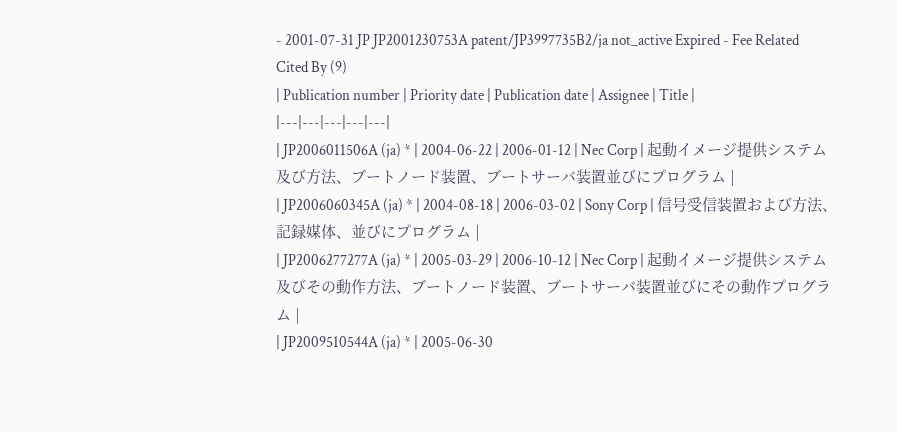- 2001-07-31 JP JP2001230753A patent/JP3997735B2/ja not_active Expired - Fee Related
Cited By (9)
| Publication number | Priority date | Publication date | Assignee | Title |
|---|---|---|---|---|
| JP2006011506A (ja) * | 2004-06-22 | 2006-01-12 | Nec Corp | 起動イメージ提供システム及び方法、ブートノード装置、ブートサーバ装置並びにプログラム |
| JP2006060345A (ja) * | 2004-08-18 | 2006-03-02 | Sony Corp | 信号受信装置および方法、記録媒体、並びにプログラム |
| JP2006277277A (ja) * | 2005-03-29 | 2006-10-12 | Nec Corp | 起動イメージ提供システム及びその動作方法、ブートノード装置、ブートサーバ装置並びにその動作プログラム |
| JP2009510544A (ja) * | 2005-06-30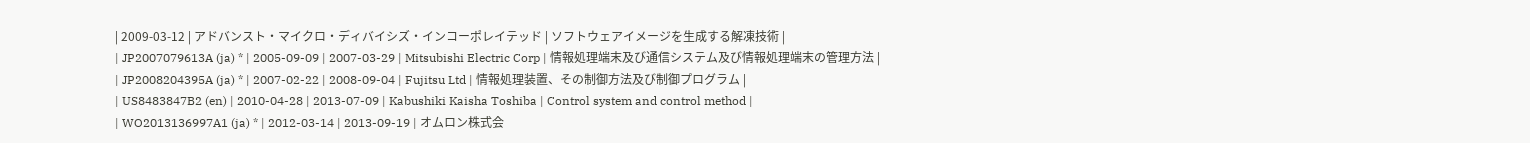| 2009-03-12 | アドバンスト・マイクロ・ディバイシズ・インコーポレイテッド | ソフトウェアイメージを生成する解凍技術 |
| JP2007079613A (ja) * | 2005-09-09 | 2007-03-29 | Mitsubishi Electric Corp | 情報処理端末及び通信システム及び情報処理端末の管理方法 |
| JP2008204395A (ja) * | 2007-02-22 | 2008-09-04 | Fujitsu Ltd | 情報処理装置、その制御方法及び制御プログラム |
| US8483847B2 (en) | 2010-04-28 | 2013-07-09 | Kabushiki Kaisha Toshiba | Control system and control method |
| WO2013136997A1 (ja) * | 2012-03-14 | 2013-09-19 | オムロン株式会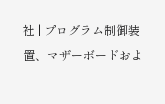社 | プログラム制御装置、マザーボードおよ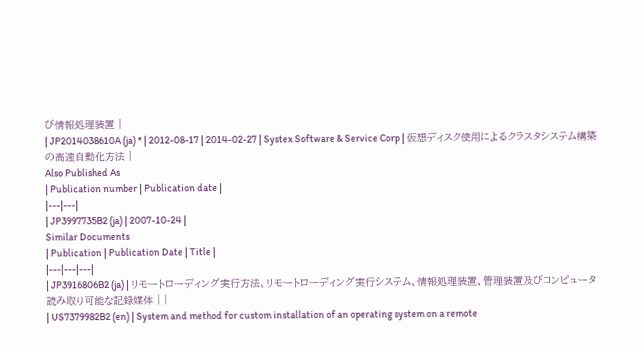び情報処理装置 |
| JP2014038610A (ja) * | 2012-08-17 | 2014-02-27 | Systex Software & Service Corp | 仮想ディスク使用によるクラスタシステム構築の高速自動化方法 |
Also Published As
| Publication number | Publication date |
|---|---|
| JP3997735B2 (ja) | 2007-10-24 |
Similar Documents
| Publication | Publication Date | Title |
|---|---|---|
| JP3916806B2 (ja) | リモートローディング実行方法、リモートローディング実行システム、情報処理装置、管理装置及びコンピュータ読み取り可能な記録媒体 | |
| US7379982B2 (en) | System and method for custom installation of an operating system on a remote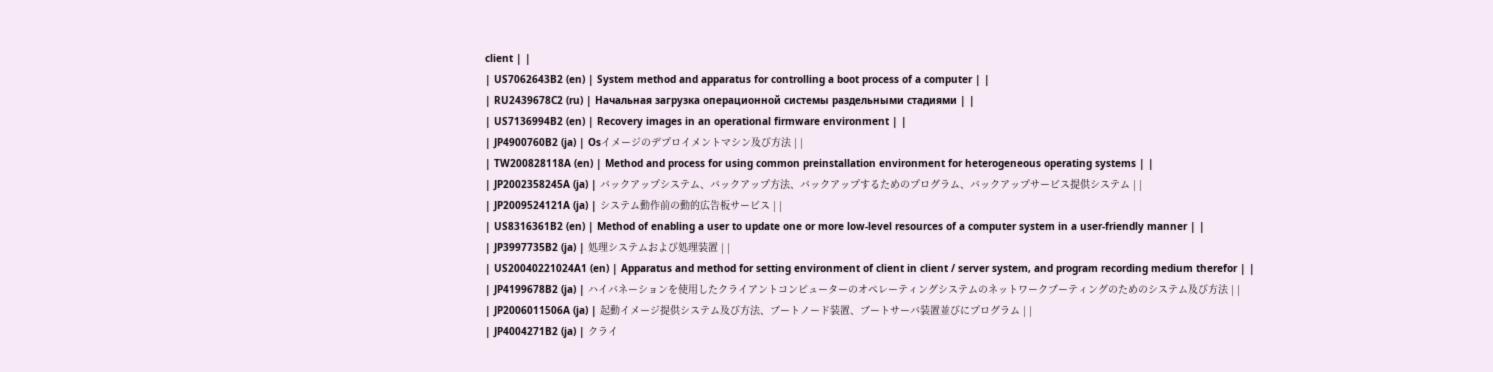client | |
| US7062643B2 (en) | System method and apparatus for controlling a boot process of a computer | |
| RU2439678C2 (ru) | Начальная загрузка операционной системы раздельными стадиями | |
| US7136994B2 (en) | Recovery images in an operational firmware environment | |
| JP4900760B2 (ja) | Osイメージのデプロイメントマシン及び方法 | |
| TW200828118A (en) | Method and process for using common preinstallation environment for heterogeneous operating systems | |
| JP2002358245A (ja) | バックアップシステム、バックアップ方法、バックアップするためのプログラム、バックアップサービス提供システム | |
| JP2009524121A (ja) | システム動作前の動的広告板サービス | |
| US8316361B2 (en) | Method of enabling a user to update one or more low-level resources of a computer system in a user-friendly manner | |
| JP3997735B2 (ja) | 処理システムおよび処理装置 | |
| US20040221024A1 (en) | Apparatus and method for setting environment of client in client / server system, and program recording medium therefor | |
| JP4199678B2 (ja) | ハイバネーションを使用したクライアントコンピューターのオペレーティングシステムのネットワークブーティングのためのシステム及び方法 | |
| JP2006011506A (ja) | 起動イメージ提供システム及び方法、ブートノード装置、ブートサーバ装置並びにプログラム | |
| JP4004271B2 (ja) | クライ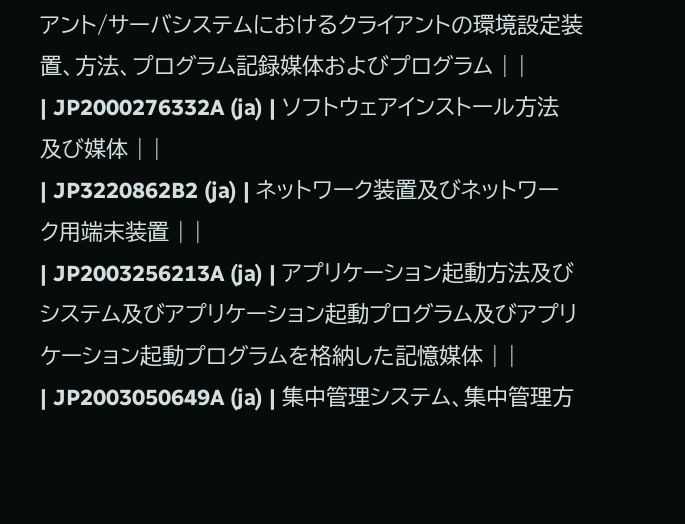アント/サーバシステムにおけるクライアントの環境設定装置、方法、プログラム記録媒体およびプログラム | |
| JP2000276332A (ja) | ソフトウェアインストール方法及び媒体 | |
| JP3220862B2 (ja) | ネットワーク装置及びネットワーク用端末装置 | |
| JP2003256213A (ja) | アプリケーション起動方法及びシステム及びアプリケーション起動プログラム及びアプリケーション起動プログラムを格納した記憶媒体 | |
| JP2003050649A (ja) | 集中管理システム、集中管理方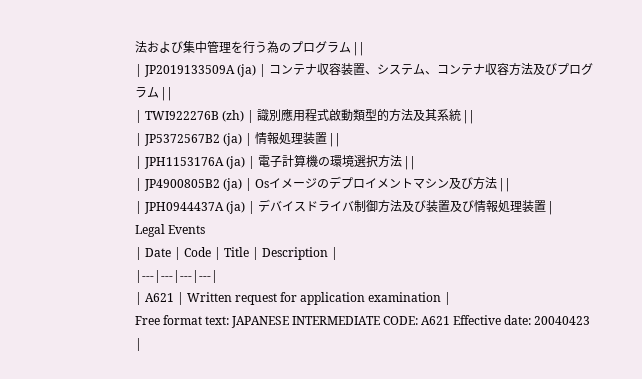法および集中管理を行う為のプログラム | |
| JP2019133509A (ja) | コンテナ収容装置、システム、コンテナ収容方法及びプログラム | |
| TWI922276B (zh) | 識別應用程式啟動類型的方法及其系統 | |
| JP5372567B2 (ja) | 情報処理装置 | |
| JPH1153176A (ja) | 電子計算機の環境選択方法 | |
| JP4900805B2 (ja) | Osイメージのデプロイメントマシン及び方法 | |
| JPH0944437A (ja) | デバイスドライバ制御方法及び装置及び情報処理装置 |
Legal Events
| Date | Code | Title | Description |
|---|---|---|---|
| A621 | Written request for application examination |
Free format text: JAPANESE INTERMEDIATE CODE: A621 Effective date: 20040423 |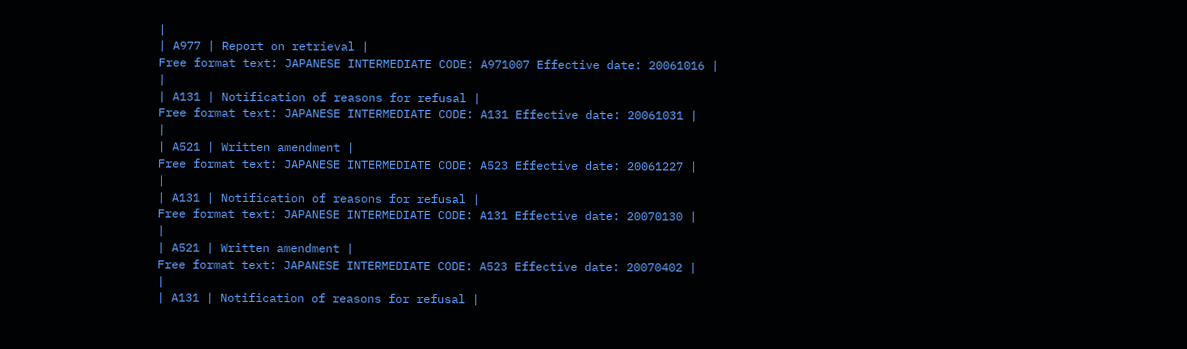|
| A977 | Report on retrieval |
Free format text: JAPANESE INTERMEDIATE CODE: A971007 Effective date: 20061016 |
|
| A131 | Notification of reasons for refusal |
Free format text: JAPANESE INTERMEDIATE CODE: A131 Effective date: 20061031 |
|
| A521 | Written amendment |
Free format text: JAPANESE INTERMEDIATE CODE: A523 Effective date: 20061227 |
|
| A131 | Notification of reasons for refusal |
Free format text: JAPANESE INTERMEDIATE CODE: A131 Effective date: 20070130 |
|
| A521 | Written amendment |
Free format text: JAPANESE INTERMEDIATE CODE: A523 Effective date: 20070402 |
|
| A131 | Notification of reasons for refusal |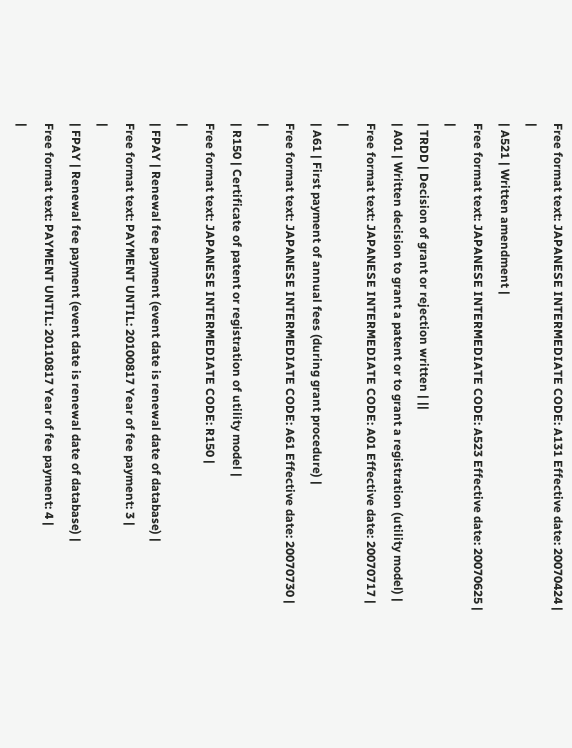Free format text: JAPANESE INTERMEDIATE CODE: A131 Effective date: 20070424 |
|
| A521 | Written amendment |
Free format text: JAPANESE INTERMEDIATE CODE: A523 Effective date: 20070625 |
|
| TRDD | Decision of grant or rejection written | ||
| A01 | Written decision to grant a patent or to grant a registration (utility model) |
Free format text: JAPANESE INTERMEDIATE CODE: A01 Effective date: 20070717 |
|
| A61 | First payment of annual fees (during grant procedure) |
Free format text: JAPANESE INTERMEDIATE CODE: A61 Effective date: 20070730 |
|
| R150 | Certificate of patent or registration of utility model |
Free format text: JAPANESE INTERMEDIATE CODE: R150 |
|
| FPAY | Renewal fee payment (event date is renewal date of database) |
Free format text: PAYMENT UNTIL: 20100817 Year of fee payment: 3 |
|
| FPAY | Renewal fee payment (event date is renewal date of database) |
Free format text: PAYMENT UNTIL: 20110817 Year of fee payment: 4 |
|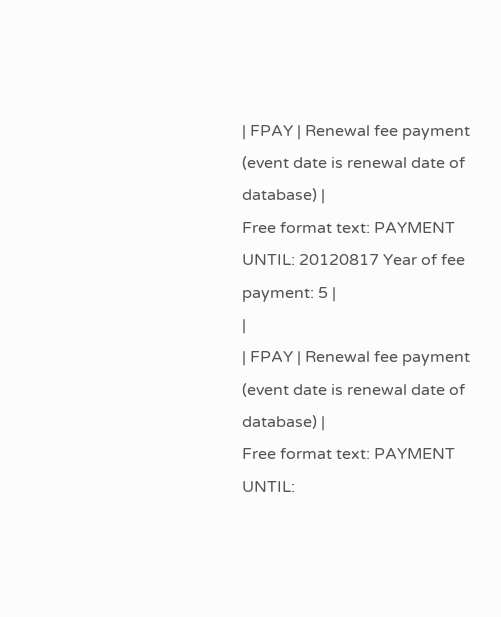| FPAY | Renewal fee payment (event date is renewal date of database) |
Free format text: PAYMENT UNTIL: 20120817 Year of fee payment: 5 |
|
| FPAY | Renewal fee payment (event date is renewal date of database) |
Free format text: PAYMENT UNTIL: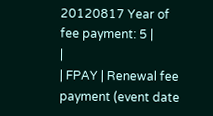20120817 Year of fee payment: 5 |
|
| FPAY | Renewal fee payment (event date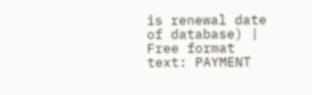is renewal date of database) |
Free format text: PAYMENT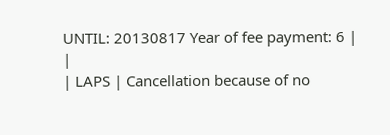UNTIL: 20130817 Year of fee payment: 6 |
|
| LAPS | Cancellation because of no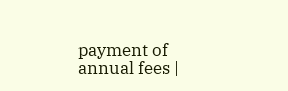payment of annual fees |